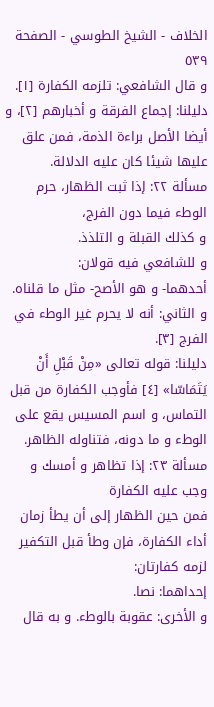الخلاف - الشيخ الطوسي - الصفحة ٥٣٩
و قال الشافعي: تلزمه الكفارة [١].
دليلنا: إجماع الفرقة و أخبارهم [٢]، و أيضا الأصل براءة الذمة، فمن علق عليها شيئا كان عليه الدلالة.
مسألة ٢٢: إذا ثبت الظهار، حرم الوطء فيما دون الفرج،
و كذلك القبلة و التلذذ.
و للشافعي فيه قولان:
أحدهما- و هو الأصح- مثل ما قلناه.
و الثاني: أنه لا يحرم غير الوطء في الفرج [٣].
دليلنا: قوله تعالى «مِنْ قَبْلِ أَنْ يَتَمَاسّا» [٤] فأوجب الكفارة من قبل التماس، و اسم المسيس يقع على الوطء و ما دونه، فتناوله الظاهر.
مسألة ٢٣: إذا تظاهر و أمسك و وجب عليه الكفارة
فمن حين الظهار إلى أن يطأ زمان أداء الكفارة، فإن وطأ قبل التكفير لزمه كفارتان:
إحداهما: نصا.
و الأخرى: عقوبة بالوطء. و به قال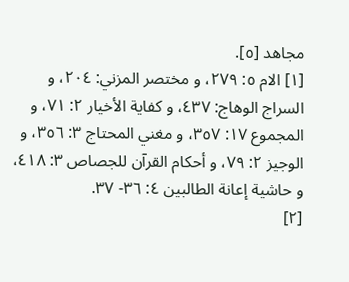مجاهد [٥].
[١] الام ٥: ٢٧٩، و مختصر المزني: ٢٠٤، و السراج الوهاج: ٤٣٧، و كفاية الأخيار ٢: ٧١، و المجموع ١٧: ٣٥٧، و مغني المحتاج ٣: ٣٥٦، و الوجيز ٢: ٧٩، و أحكام القرآن للجصاص ٣: ٤١٨، و حاشية إعانة الطالبين ٤: ٣٦- ٣٧.
[٢]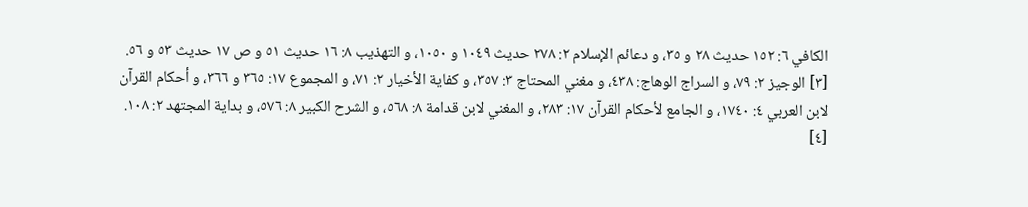الكافي ٦: ١٥٢ حديث ٢٨ و ٣٥، و دعائم الإسلام ٢: ٢٧٨ حديث ١٠٤٩ و ١٠٥٠، و التهذيب ٨: ١٦ حديث ٥١ و ص ١٧ حديث ٥٣ و ٥٦.
[٣] الوجيز ٢: ٧٩، و السراج الوهاج: ٤٣٨، و مغني المحتاج ٣: ٣٥٧، و كفاية الأخيار ٢: ٧١، و المجموع ١٧: ٣٦٥ و ٣٦٦، و أحكام القرآن لابن العربي ٤: ١٧٤٠، و الجامع لأحكام القرآن ١٧: ٢٨٣، و المغني لابن قدامة ٨: ٥٦٨، و الشرح الكبير ٨: ٥٧٦، و بداية المجتهد ٢: ١٠٨.
[٤]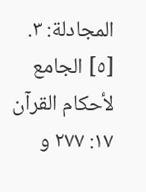المجادلة: ٣.
[٥] الجامع لأحكام القرآن ١٧: ٢٧٧ و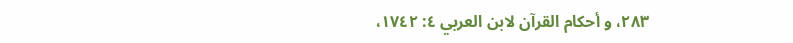٢٨٣، و أحكام القرآن لابن العربي ٤: ١٧٤٢،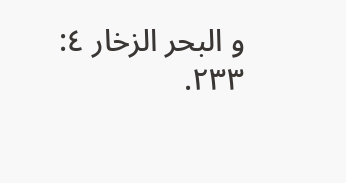و البحر الزخار ٤: ٢٣٣.